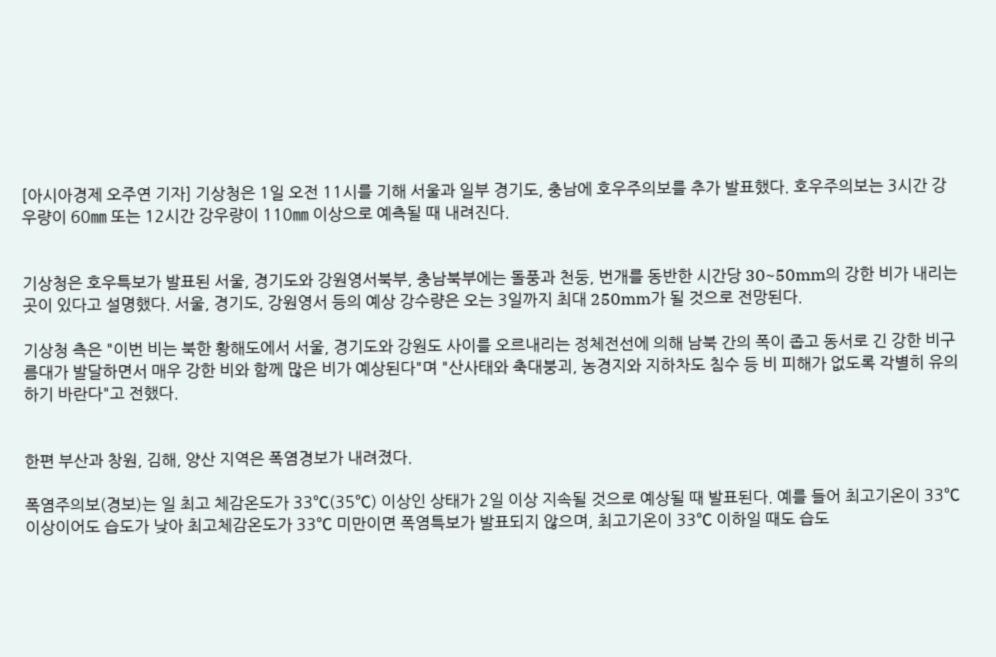[아시아경제 오주연 기자] 기상청은 1일 오전 11시를 기해 서울과 일부 경기도, 충남에 호우주의보를 추가 발표했다. 호우주의보는 3시간 강우량이 60㎜ 또는 12시간 강우량이 110㎜ 이상으로 예측될 때 내려진다.


기상청은 호우특보가 발표된 서울, 경기도와 강원영서북부, 충남북부에는 돌풍과 천둥, 번개를 동반한 시간당 30~50mm의 강한 비가 내리는 곳이 있다고 설명했다. 서울, 경기도, 강원영서 등의 예상 강수량은 오는 3일까지 최대 250mm가 될 것으로 전망된다.

기상청 측은 "이번 비는 북한 황해도에서 서울, 경기도와 강원도 사이를 오르내리는 정체전선에 의해 남북 간의 폭이 좁고 동서로 긴 강한 비구름대가 발달하면서 매우 강한 비와 함께 많은 비가 예상된다"며 "산사태와 축대붕괴, 농경지와 지하차도 침수 등 비 피해가 없도록 각별히 유의하기 바란다"고 전했다.


한편 부산과 창원, 김해, 양산 지역은 폭염경보가 내려졌다.

폭염주의보(경보)는 일 최고 체감온도가 33℃(35℃) 이상인 상태가 2일 이상 지속될 것으로 예상될 때 발표된다. 예를 들어 최고기온이 33℃ 이상이어도 습도가 낮아 최고체감온도가 33℃ 미만이면 폭염특보가 발표되지 않으며, 최고기온이 33℃ 이하일 때도 습도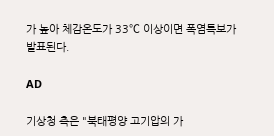가 높아 체감온도가 33℃ 이상이면 폭염특보가 발표된다.

AD

기상청 측은 "북태평양 고기압의 가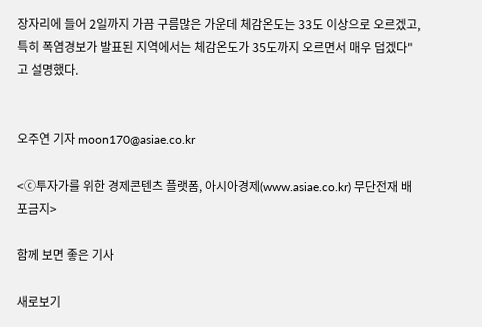장자리에 들어 2일까지 가끔 구름많은 가운데 체감온도는 33도 이상으로 오르겠고, 특히 폭염경보가 발표된 지역에서는 체감온도가 35도까지 오르면서 매우 덥겠다"고 설명했다.


오주연 기자 moon170@asiae.co.kr

<ⓒ투자가를 위한 경제콘텐츠 플랫폼, 아시아경제(www.asiae.co.kr) 무단전재 배포금지>

함께 보면 좋은 기사

새로보기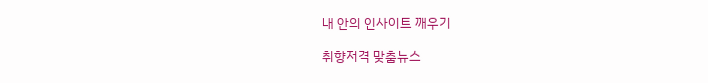내 안의 인사이트 깨우기

취향저격 맞춤뉴스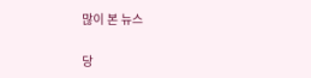많이 본 뉴스

당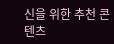신을 위한 추천 콘텐츠